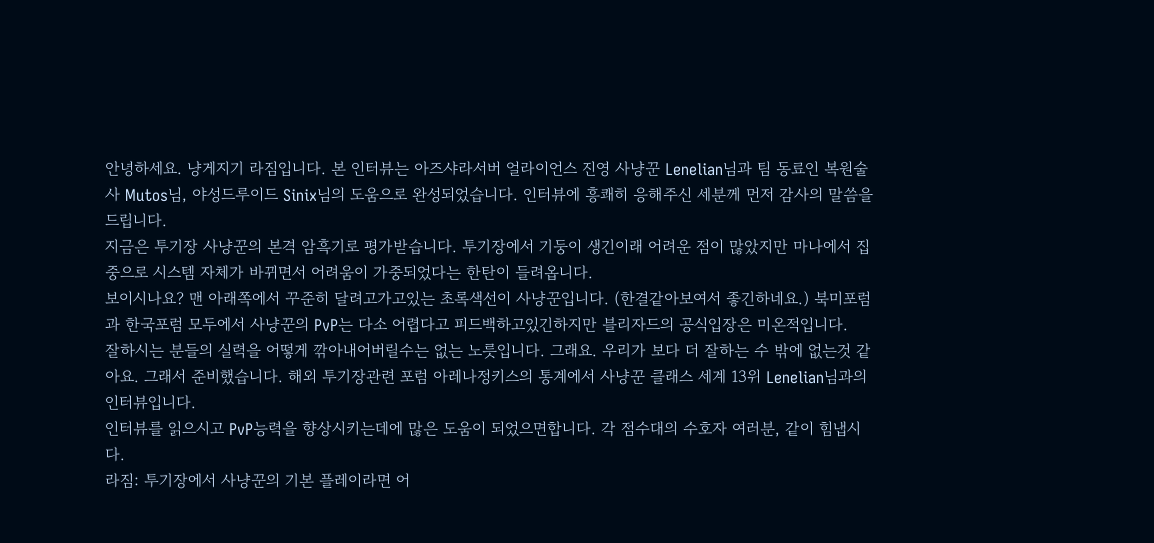안녕하세요. 냥게지기 라짐입니다. 본 인터뷰는 아즈샤라서버 얼라이언스 진영 사냥꾼 Lenelian님과 팀 동료인 복원술사 Mutos님, 야성드루이드 Sinix님의 도움으로 완성되었습니다. 인터뷰에 흥쾌히 응해주신 세분께 먼저 감사의 말씀을 드립니다.
지금은 투기장 사냥꾼의 본격 암흑기로 평가받습니다. 투기장에서 기둥이 생긴이래 어려운 점이 많았지만 마나에서 집중으로 시스템 자체가 바뀌면서 어려움이 가중되었다는 한탄이 들려옵니다.
보이시나요? 맨 아래쪽에서 꾸준히 달려고가고있는 초록색선이 사냥꾼입니다. (한결같아보여서 좋긴하네요.) 북미포럼과 한국포럼 모두에서 사냥꾼의 PvP는 다소 어렵다고 피드백하고있긴하지만 블리자드의 공식입장은 미온적입니다.
잘하시는 분들의 실력을 어떻게 깎아내어버릴수는 없는 노릇입니다. 그래요. 우리가 보다 더 잘하는 수 밖에 없는것 같아요. 그래서 준비했습니다. 해외 투기장관련 포럼 아레나정키스의 통계에서 사냥꾼 클래스 세계 13위 Lenelian님과의 인터뷰입니다.
인터뷰를 읽으시고 PvP능력을 향상시키는데에 많은 도움이 되었으면합니다. 각 점수대의 수호자 여러분, 같이 힘냅시다.
라짐: 투기장에서 사냥꾼의 기본 플레이라면 어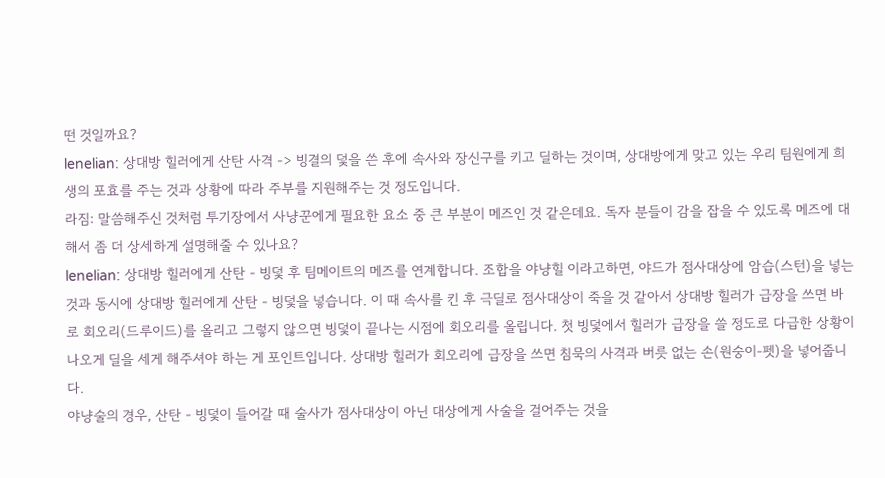떤 것일까요?
lenelian: 상대방 힐러에게 산탄 사격 -> 빙결의 덫을 쓴 후에 속사와 장신구를 키고 딜하는 것이며, 상대방에게 맞고 있는 우리 팀원에게 희생의 포효를 주는 것과 상황에 따라 주부를 지원해주는 것 정도입니다.
라짐: 말씀해주신 것처럼 투기장에서 사냥꾼에게 필요한 요소 중 큰 부분이 메즈인 것 같은데요. 독자 분들이 감을 잡을 수 있도록 메즈에 대해서 좀 더 상세하게 설명해줄 수 있나요?
lenelian: 상대방 힐러에게 산탄 - 빙덫 후 팀메이트의 메즈를 연계합니다. 조합을 야냥힐 이라고하면, 야드가 점사대상에 암습(스턴)을 넣는 것과 동시에 상대방 힐러에게 산탄 - 빙덫을 넣습니다. 이 때 속사를 킨 후 극딜로 점사대상이 죽을 것 같아서 상대방 힐러가 급장을 쓰면 바로 회오리(드루이드)를 올리고 그렇지 않으면 빙덫이 끝나는 시점에 회오리를 올립니다. 첫 빙덫에서 힐러가 급장을 쓸 정도로 다급한 상황이 나오게 딜을 세게 해주셔야 하는 게 포인트입니다. 상대방 힐러가 회오리에 급장을 쓰면 침묵의 사격과 버릇 없는 손(원숭이-펫)을 넣어줍니다.
야냥술의 경우, 산탄 - 빙덫이 들어갈 때 술사가 점사대상이 아닌 대상에게 사술을 걸어주는 것을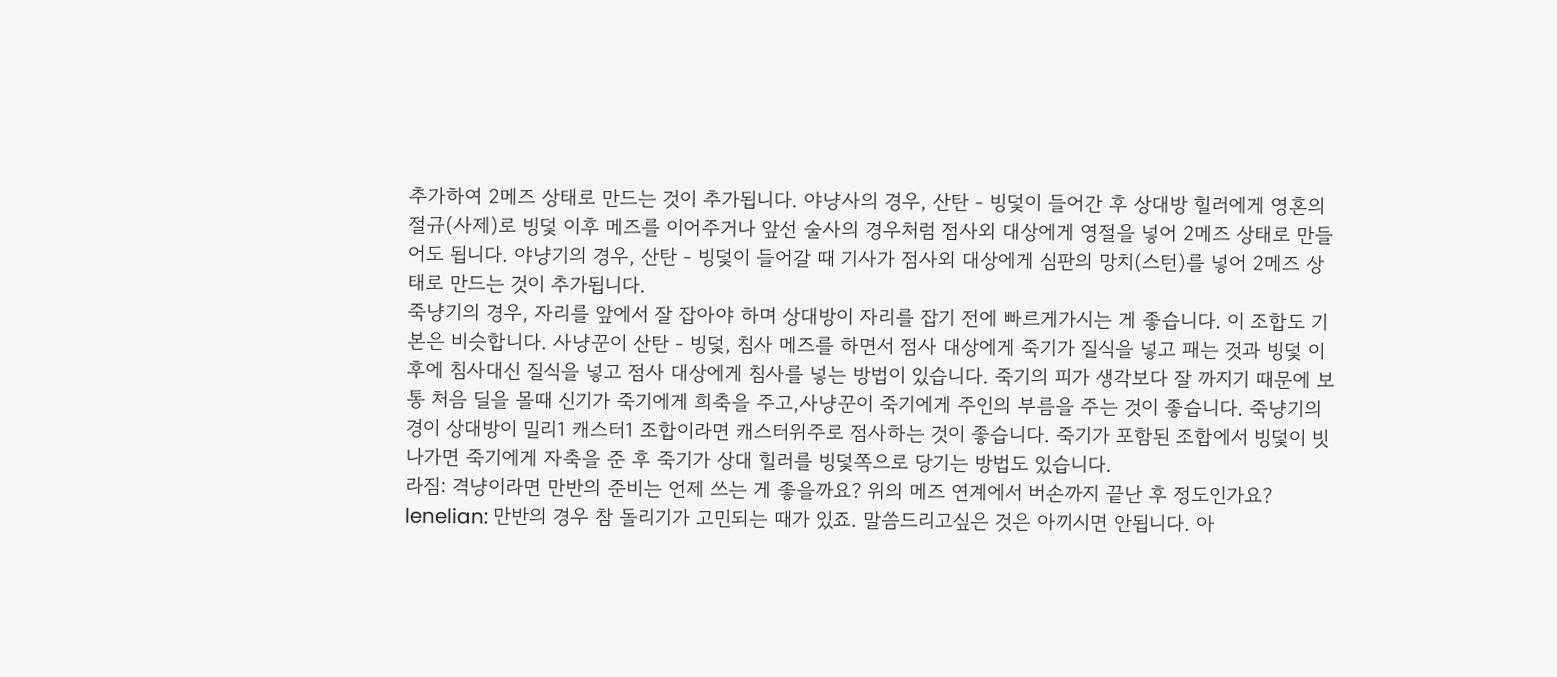추가하여 2메즈 상태로 만드는 것이 추가됩니다. 야냥사의 경우, 산탄 - 빙덫이 들어간 후 상대방 힐러에게 영혼의 절규(사제)로 빙덫 이후 메즈를 이어주거나 앞선 술사의 경우처럼 점사외 대상에게 영절을 넣어 2메즈 상태로 만들어도 됩니다. 야냥기의 경우, 산탄 - 빙덫이 들어갈 때 기사가 점사외 대상에게 심판의 망치(스턴)를 넣어 2메즈 상태로 만드는 것이 추가됩니다.
죽냥기의 경우, 자리를 앞에서 잘 잡아야 하며 상대방이 자리를 잡기 전에 빠르게가시는 게 좋습니다. 이 조합도 기본은 비슷합니다. 사냥꾼이 산탄 - 빙덫, 침사 메즈를 하면서 점사 대상에게 죽기가 질식을 넣고 패는 것과 빙덫 이후에 침사대신 질식을 넣고 점사 대상에게 침사를 넣는 방법이 있습니다. 죽기의 피가 생각보다 잘 까지기 때문에 보통 처음 딜을 몰때 신기가 죽기에게 희축을 주고,사냥꾼이 죽기에게 주인의 부름을 주는 것이 좋습니다. 죽냥기의 경이 상대방이 밀리1 캐스터1 조합이라면 캐스터위주로 점사하는 것이 좋습니다. 죽기가 포함된 조합에서 빙덫이 빗나가면 죽기에게 자축을 준 후 죽기가 상대 힐러를 빙덫쪽으로 당기는 방법도 있습니다.
라짐: 격냥이라면 만반의 준비는 언제 쓰는 게 좋을까요? 위의 메즈 연계에서 버손까지 끝난 후 정도인가요?
lenelian: 만반의 경우 참 돌리기가 고민되는 때가 있죠. 말씀드리고싶은 것은 아끼시면 안됩니다. 아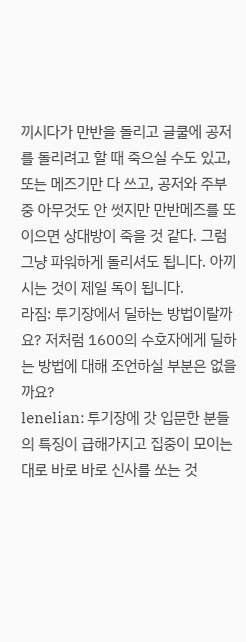끼시다가 만반을 돌리고 글쿨에 공저를 돌리려고 할 때 죽으실 수도 있고, 또는 메즈기만 다 쓰고, 공저와 주부 중 아무것도 안 썻지만 만반메즈를 또 이으면 상대방이 죽을 것 같다. 그럼 그냥 파워하게 돌리셔도 됩니다. 아끼시는 것이 제일 독이 됩니다.
라짐: 투기장에서 딜하는 방법이랄까요? 저처럼 1600의 수호자에게 딜하는 방법에 대해 조언하실 부분은 없을까요?
lenelian: 투기장에 갓 입문한 분들의 특징이 급해가지고 집중이 모이는 대로 바로 바로 신사를 쏘는 것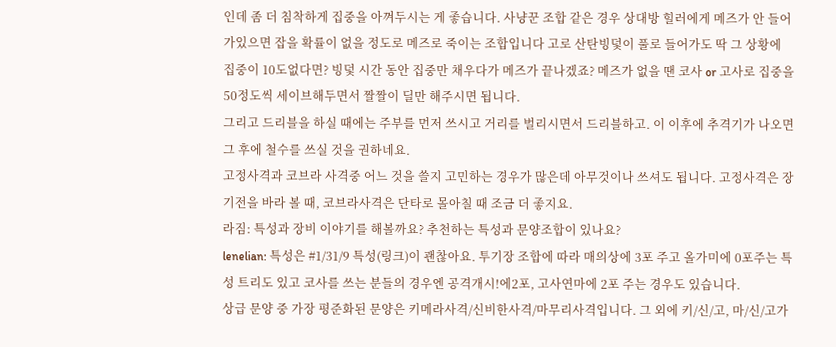인데 좀 더 침착하게 집중을 아껴두시는 게 좋습니다. 사냥꾼 조합 같은 경우 상대방 힐러에게 메즈가 안 들어가있으면 잡을 확률이 없을 정도로 메즈로 죽이는 조합입니다 고로 산탄빙덫이 풀로 들어가도 딱 그 상황에 집중이 10도없다면? 빙덫 시간 동안 집중만 채우다가 메즈가 끝나겠죠? 메즈가 없을 땐 코사 or 고사로 집중을 50정도씩 세이브해두면서 짤짤이 딜만 해주시면 됩니다.
그리고 드리블을 하실 때에는 주부를 먼저 쓰시고 거리를 벌리시면서 드리블하고. 이 이후에 추격기가 나오면 그 후에 철수를 쓰실 것을 권하네요.
고정사격과 코브라 사격중 어느 것을 쓸지 고민하는 경우가 많은데 아무것이나 쓰셔도 됩니다. 고정사격은 장기전을 바라 볼 때, 코브라사격은 단타로 몰아칠 때 조금 더 좋지요.
라짐: 특성과 장비 이야기를 해볼까요? 추천하는 특성과 문양조합이 있나요?
lenelian: 특성은 #1/31/9 특성(링크)이 괜찮아요. 투기장 조합에 따라 매의상에 3포 주고 올가미에 0포주는 특성 트리도 있고 코사를 쓰는 분들의 경우엔 공격개시!에2포, 고사연마에 2포 주는 경우도 있습니다.
상급 문양 중 가장 평준화된 문양은 키메라사격/신비한사격/마무리사격입니다. 그 외에 키/신/고, 마/신/고가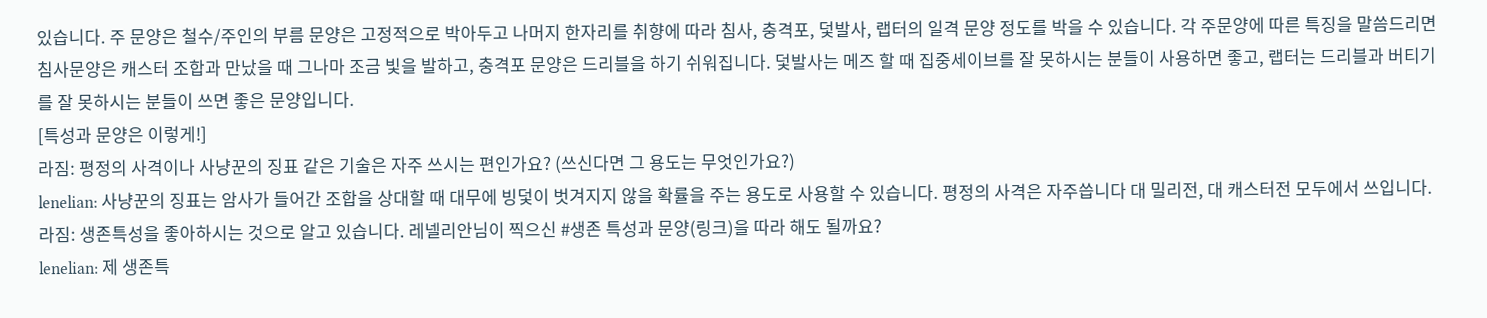있습니다. 주 문양은 철수/주인의 부름 문양은 고정적으로 박아두고 나머지 한자리를 취향에 따라 침사, 충격포, 덫발사, 랩터의 일격 문양 정도를 박을 수 있습니다. 각 주문양에 따른 특징을 말씀드리면 침사문양은 캐스터 조합과 만났을 때 그나마 조금 빛을 발하고, 충격포 문양은 드리블을 하기 쉬워집니다. 덫발사는 메즈 할 때 집중세이브를 잘 못하시는 분들이 사용하면 좋고, 랩터는 드리블과 버티기를 잘 못하시는 분들이 쓰면 좋은 문양입니다.
[특성과 문양은 이렇게!]
라짐: 평정의 사격이나 사냥꾼의 징표 같은 기술은 자주 쓰시는 편인가요? (쓰신다면 그 용도는 무엇인가요?)
lenelian: 사냥꾼의 징표는 암사가 들어간 조합을 상대할 때 대무에 빙덫이 벗겨지지 않을 확률을 주는 용도로 사용할 수 있습니다. 평정의 사격은 자주씁니다 대 밀리전, 대 캐스터전 모두에서 쓰입니다.
라짐: 생존특성을 좋아하시는 것으로 알고 있습니다. 레넬리안님이 찍으신 #생존 특성과 문양(링크)을 따라 해도 될까요?
lenelian: 제 생존특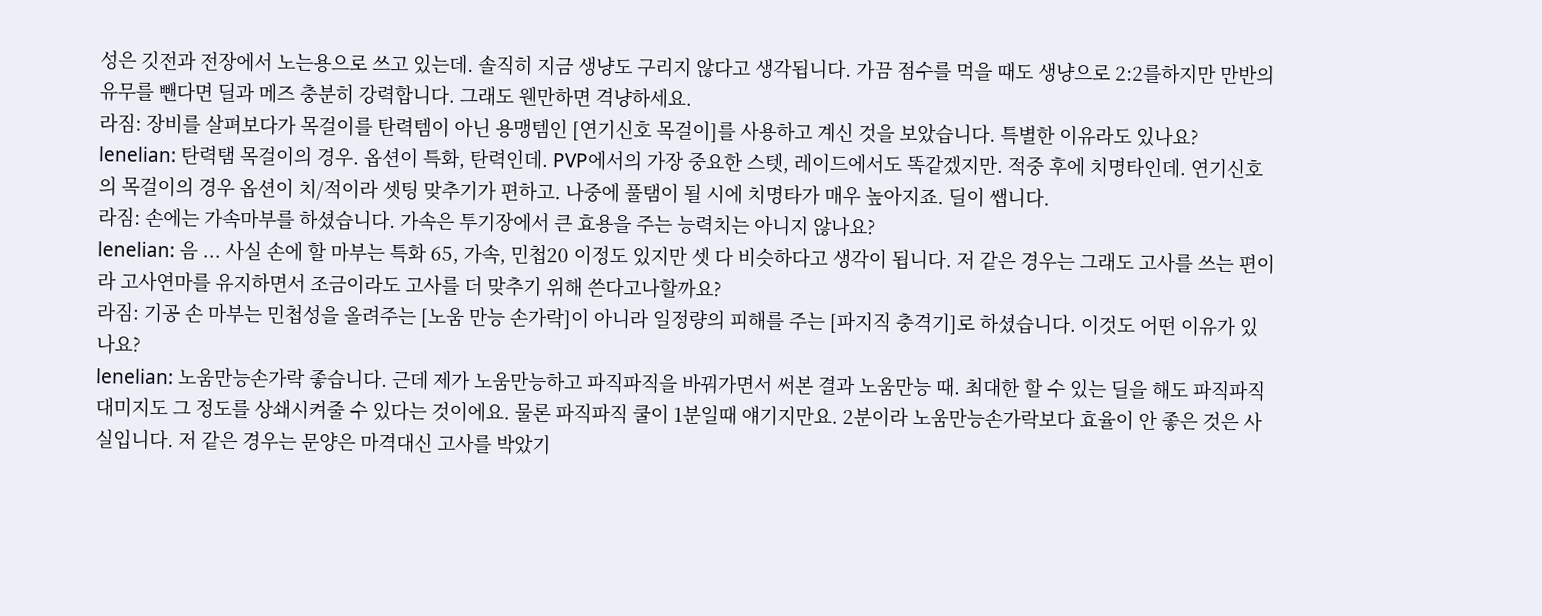성은 깃전과 전장에서 노는용으로 쓰고 있는데. 솔직히 지금 생냥도 구리지 않다고 생각됩니다. 가끔 점수를 먹을 때도 생냥으로 2:2를하지만 만반의 유무를 뺀다면 딜과 메즈 충분히 강력합니다. 그래도 웬만하면 격냥하세요.
라짐: 장비를 살펴보다가 목걸이를 탄력템이 아닌 용맹템인 [연기신호 목걸이]를 사용하고 계신 것을 보았습니다. 특별한 이유라도 있나요?
lenelian: 탄력탬 목걸이의 경우. 옵션이 특화, 탄력인데. PVP에서의 가장 중요한 스텟, 레이드에서도 똑같겠지만. 적중 후에 치명타인데. 연기신호의 목걸이의 경우 옵션이 치/적이라 셋팅 맞추기가 편하고. 나중에 풀탬이 될 시에 치명타가 매우 높아지죠. 딜이 쌥니다.
라짐: 손에는 가속마부를 하셨습니다. 가속은 투기장에서 큰 효용을 주는 능력치는 아니지 않나요?
lenelian: 음 ... 사실 손에 할 마부는 특화 65, 가속, 민첩20 이정도 있지만 셋 다 비슷하다고 생각이 됩니다. 저 같은 경우는 그래도 고사를 쓰는 편이라 고사연마를 유지하면서 조금이라도 고사를 더 맞추기 위해 쓴다고나할까요?
라짐: 기공 손 마부는 민첩성을 올려주는 [노움 만능 손가락]이 아니라 일정량의 피해를 주는 [파지직 충격기]로 하셨습니다. 이것도 어떤 이유가 있나요?
lenelian: 노움만능손가락 좋습니다. 근데 제가 노움만능하고 파직파직을 바꿔가면서 써본 결과 노움만능 때. 최대한 할 수 있는 딜을 해도 파직파직대미지도 그 정도를 상쇄시켜줄 수 있다는 것이에요. 물론 파직파직 쿨이 1분일때 얘기지만요. 2분이라 노움만능손가락보다 효율이 안 좋은 것은 사실입니다. 저 같은 경우는 문양은 마격대신 고사를 박았기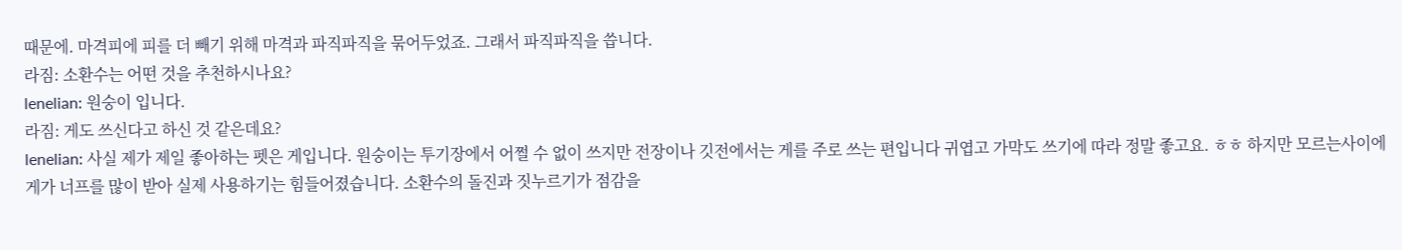때문에. 마격피에 피를 더 빼기 위해 마격과 파직파직을 묶어두었죠. 그래서 파직파직을 씁니다.
라짐: 소환수는 어떤 것을 추천하시나요?
lenelian: 원숭이 입니다.
라짐: 게도 쓰신다고 하신 것 같은데요?
lenelian: 사실 제가 제일 좋아하는 펫은 게입니다. 원숭이는 투기장에서 어쩔 수 없이 쓰지만 전장이나 깃전에서는 게를 주로 쓰는 편입니다 귀엽고 가막도 쓰기에 따라 정말 좋고요. ㅎㅎ 하지만 모르는사이에 게가 너프를 많이 받아 실제 사용하기는 힘들어졌습니다. 소환수의 돌진과 짓누르기가 점감을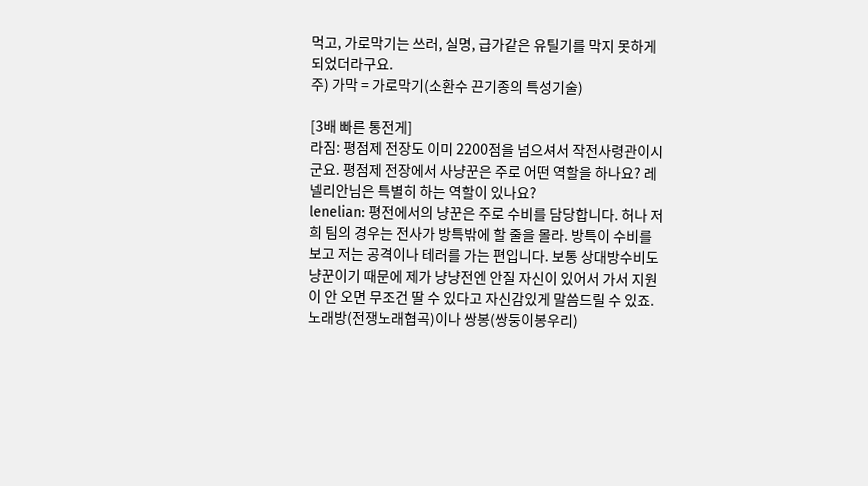먹고, 가로막기는 쓰러, 실명, 급가같은 유틸기를 막지 못하게되었더라구요.
주) 가막 = 가로막기(소환수 끈기종의 특성기술)

[3배 빠른 통전게]
라짐: 평점제 전장도 이미 2200점을 넘으셔서 작전사령관이시군요. 평점제 전장에서 사냥꾼은 주로 어떤 역할을 하나요? 레넬리안님은 특별히 하는 역할이 있나요?
lenelian: 평전에서의 냥꾼은 주로 수비를 담당합니다. 허나 저희 팀의 경우는 전사가 방특밖에 할 줄을 몰라. 방특이 수비를 보고 저는 공격이나 테러를 가는 편입니다. 보통 상대방수비도 냥꾼이기 때문에 제가 냥냥전엔 안질 자신이 있어서 가서 지원이 안 오면 무조건 딸 수 있다고 자신감있게 말씀드릴 수 있죠. 노래방(전쟁노래협곡)이나 쌍봉(쌍둥이봉우리)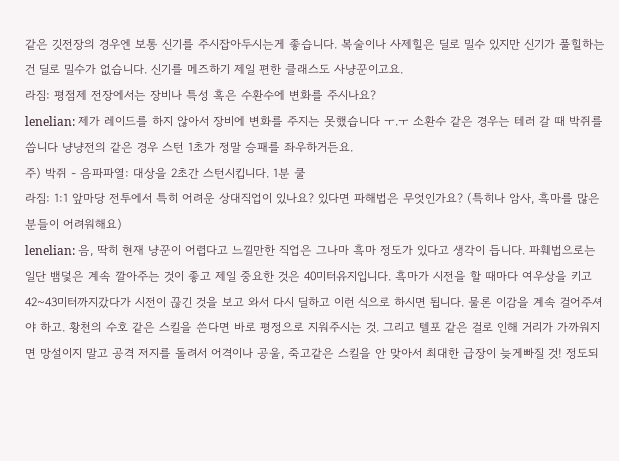같은 깃전장의 경우엔 보통 신기를 주시잡아두시는게 좋습니다. 복술이나 사제힐은 딜로 밀수 있지만 신기가 풀힐하는건 딜로 밀수가 없습니다. 신기를 메즈하기 제일 편한 클래스도 사냥꾼이고요.
라짐: 평점제 전장에서는 장비나 특성 혹은 수환수에 변화를 주시나요?
lenelian: 제가 레이드를 하지 않아서 장비에 변화를 주지는 못했습니다 ㅜ.ㅜ 소환수 같은 경우는 테러 갈 때 박쥐를 씁니다 냥냥전의 같은 경우 스턴 1초가 정말 승패를 좌우하거든요.
주) 박쥐 - 음파파열: 대상을 2초간 스턴시킵니다. 1분 쿨
라짐: 1:1 앞마당 전투에서 특히 어려운 상대직업이 있나요? 있다면 파해법은 무엇인가요? (특히나 암사, 흑마를 많은 분들이 어려워해요)
lenelian: 음, 딱히 현재 냥꾼이 어렵다고 느낄만한 직업은 그나마 흑마 정도가 있다고 생각이 듭니다. 파훼법으로는 일단 뱀덫은 계속 깔아주는 것이 좋고 제일 중요한 것은 40미터유지입니다. 흑마가 시전을 할 때마다 여우상을 키고 42~43미터까지갔다가 시전이 끊긴 것을 보고 와서 다시 딜하고 이런 식으로 하시면 됩니다. 물론 이감을 계속 걸어주셔야 하고. 황천의 수호 같은 스킬을 쓴다면 바로 평정으로 지워주시는 것. 그리고 텔포 같은 걸로 인해 거리가 가까워지면 망설이지 말고 공격 저지를 돌려서 어격이나 공울, 죽고같은 스킬을 안 맞아서 최대한 급장이 늦게빠질 것! 정도되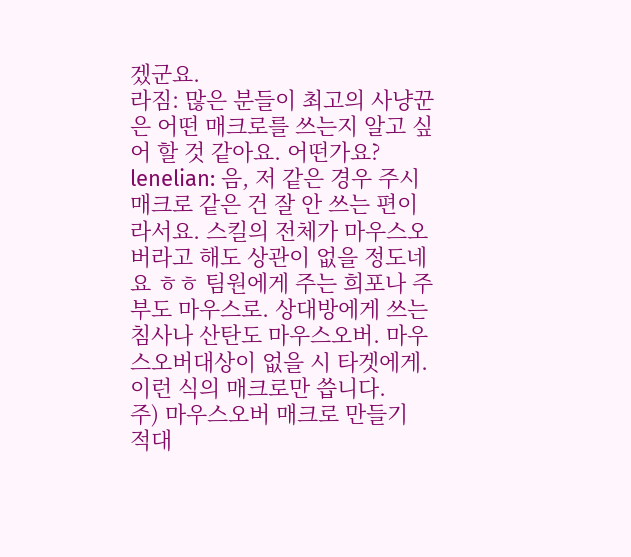겠군요.
라짐: 많은 분들이 최고의 사냥꾼은 어떤 매크로를 쓰는지 알고 싶어 할 것 같아요. 어떤가요?
lenelian: 음, 저 같은 경우 주시 매크로 같은 건 잘 안 쓰는 편이라서요. 스킬의 전체가 마우스오버라고 해도 상관이 없을 정도네요 ㅎㅎ 팀원에게 주는 희포나 주부도 마우스로. 상대방에게 쓰는 침사나 산탄도 마우스오버. 마우스오버대상이 없을 시 타겟에게. 이런 식의 매크로만 씁니다.
주) 마우스오버 매크로 만들기
적대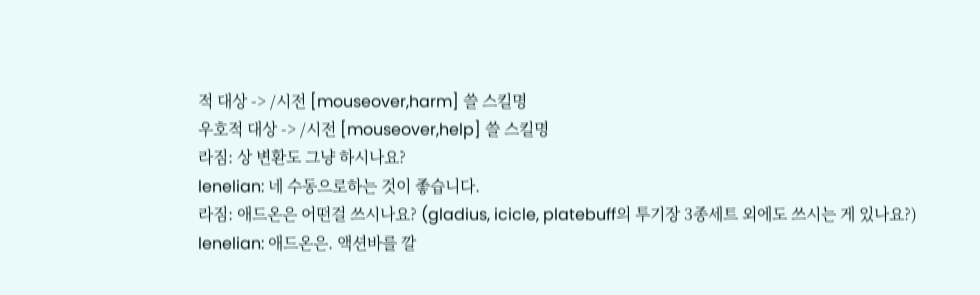적 대상 -> /시전 [mouseover,harm] 쓸 스킬명
우호적 대상 -> /시전 [mouseover,help] 쓸 스킬명
라짐: 상 변환도 그냥 하시나요?
lenelian: 네 수동으로하는 것이 좋습니다.
라짐: 애드온은 어떤걸 쓰시나요? (gladius, icicle, platebuff의 투기장 3종세트 외에도 쓰시는 게 있나요?)
lenelian: 애드온은. 액션바를 깔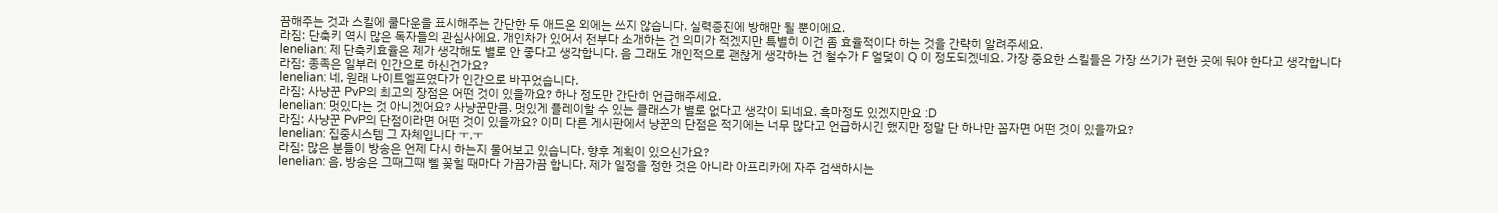끔해주는 것과 스킬에 쿨다운을 표시해주는 간단한 두 애드온 외에는 쓰지 않습니다. 실력증진에 방해만 될 뿐이에요.
라짐: 단축키 역시 많은 독자들의 관심사에요. 개인차가 있어서 전부다 소개하는 건 의미가 적겠지만 특별히 이건 좀 효율적이다 하는 것을 간략히 알려주세요.
lenelian: 제 단축키효율은 제가 생각해도 별로 안 좋다고 생각합니다. 음 그래도 개인적으로 괜찮게 생각하는 건 철수가 F 얼덫이 Q 이 정도되겠네요. 가장 중요한 스킬들은 가장 쓰기가 편한 곳에 둬야 한다고 생각합니다
라짐: 종족은 일부러 인간으로 하신건가요?
lenelian: 네, 원래 나이트엘프였다가 인간으로 바꾸었습니다.
라짐: 사냥꾼 PvP의 최고의 장점은 어떤 것이 있을까요? 하나 정도만 간단히 언급해주세요.
lenelian: 멋있다는 것 아니겠어요? 사냥꾼만큼. 멋있게 플레이할 수 있는 클래스가 별로 없다고 생각이 되네요. 흑마정도 있겠지만요 :D
라짐: 사냥꾼 PvP의 단점이라면 어떤 것이 있을까요? 이미 다른 게시판에서 냥꾼의 단점은 적기에는 너무 많다고 언급하시긴 했지만 정말 단 하나만 꼽자면 어떤 것이 있을까요?
lenelian: 집중시스템 그 자체입니다 ㅜ.ㅜ
라짐: 많은 분들이 방송은 언제 다시 하는지 물어보고 있습니다. 향후 계획이 있으신가요?
lenelian: 음, 방송은 그때그때 삘 꽂힐 때마다 가끔가끔 합니다. 제가 일정을 정한 것은 아니라 아프리카에 자주 검색하시는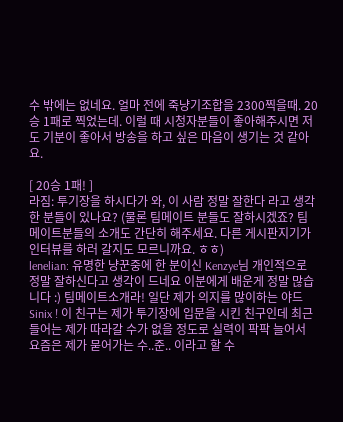수 밖에는 없네요. 얼마 전에 죽냥기조합을 2300찍을때. 20승 1패로 찍었는데. 이럴 때 시청자분들이 좋아해주시면 저도 기분이 좋아서 방송을 하고 싶은 마음이 생기는 것 같아요.

[ 20승 1패! ]
라짐: 투기장을 하시다가 와, 이 사람 정말 잘한다 라고 생각한 분들이 있나요? (물론 팀메이트 분들도 잘하시겠죠? 팀메이트분들의 소개도 간단히 해주세요. 다른 게시판지기가 인터뷰를 하러 갈지도 모르니까요. ㅎㅎ)
lenelian: 유명한 냥꾼중에 한 분이신 Kenzye님 개인적으로 정말 잘하신다고 생각이 드네요 이분에게 배운게 정말 많습니다 :) 팀메이트소개라! 일단 제가 의지를 많이하는 야드 Sinix ! 이 친구는 제가 투기장에 입문을 시킨 친구인데 최근 들어는 제가 따라갈 수가 없을 정도로 실력이 팍팍 늘어서 요즘은 제가 묻어가는 수..준.. 이라고 할 수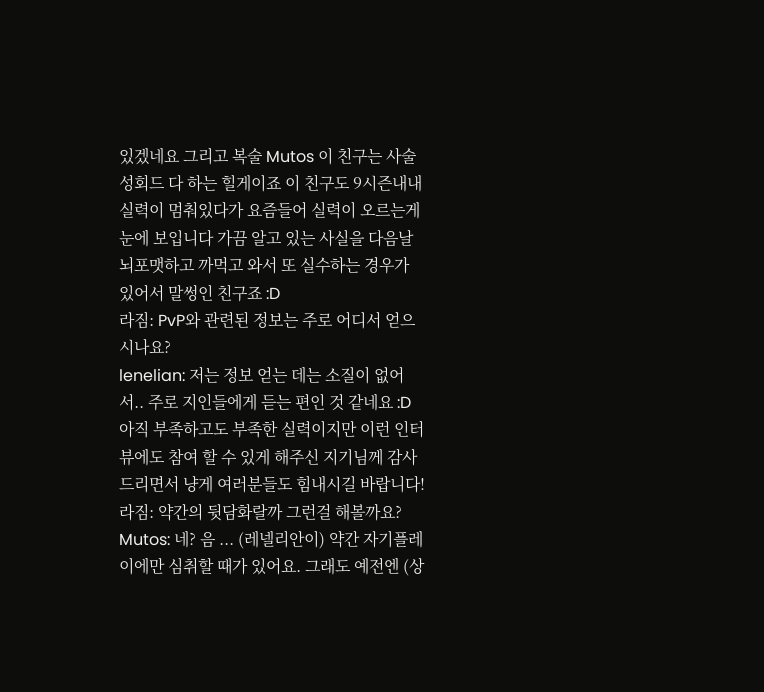있겠네요 그리고 복술 Mutos 이 친구는 사술성회드 다 하는 힐게이죠 이 친구도 9시즌내내 실력이 멈춰있다가 요즘들어 실력이 오르는게 눈에 보입니다 가끔 알고 있는 사실을 다음날 뇌포맷하고 까먹고 와서 또 실수하는 경우가 있어서 말썽인 친구죠 :D
라짐: PvP와 관련된 정보는 주로 어디서 얻으시나요?
lenelian: 저는 정보 얻는 데는 소질이 없어서.. 주로 지인들에게 듣는 편인 것 같네요 :D 아직 부족하고도 부족한 실력이지만 이런 인터뷰에도 참여 할 수 있게 해주신 지기님께 감사 드리면서 냥게 여러분들도 힘내시길 바랍니다!
라짐: 약간의 뒷담화랄까 그런걸 해볼까요?
Mutos: 네? 음 ... (레넬리안이) 약간 자기플레이에만 심취할 때가 있어요. 그래도 예전엔 (상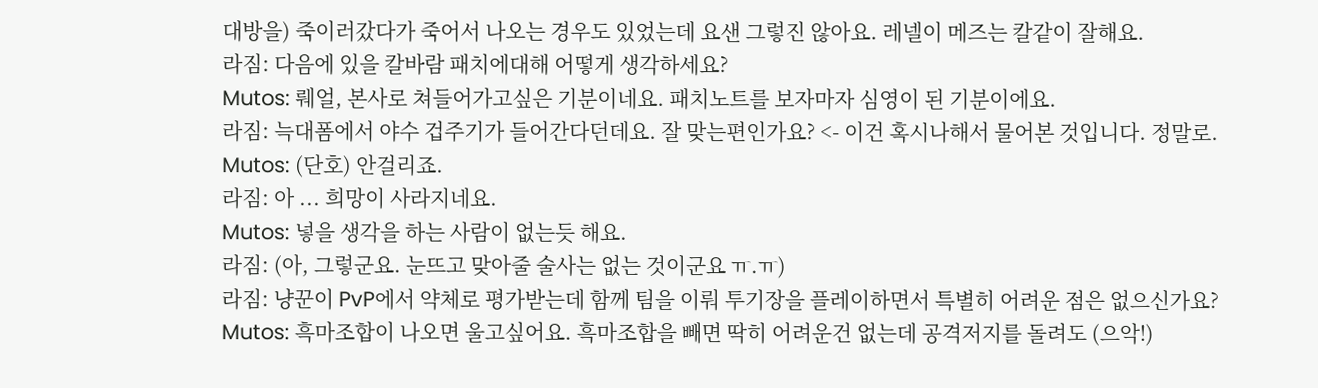대방을) 죽이러갔다가 죽어서 나오는 경우도 있었는데 요샌 그렇진 않아요. 레넬이 메즈는 칼같이 잘해요.
라짐: 다음에 있을 칼바람 패치에대해 어떻게 생각하세요?
Mutos: 뤠얼, 본사로 쳐들어가고싶은 기분이네요. 패치노트를 보자마자 심영이 된 기분이에요.
라짐: 늑대폼에서 야수 겁주기가 들어간다던데요. 잘 맞는편인가요? <- 이건 혹시나해서 물어본 것입니다. 정말로.
Mutos: (단호) 안걸리죠.
라짐: 아 ... 희망이 사라지네요.
Mutos: 넣을 생각을 하는 사람이 없는듯 해요.
라짐: (아, 그렇군요. 눈뜨고 맞아줄 술사는 없는 것이군요 ㅠ.ㅠ)
라짐: 냥꾼이 PvP에서 약체로 평가받는데 함께 팀을 이뤄 투기장을 플레이하면서 특별히 어려운 점은 없으신가요?
Mutos: 흑마조합이 나오면 울고싶어요. 흑마조합을 빼면 딱히 어려운건 없는데 공격저지를 돌려도 (으악!)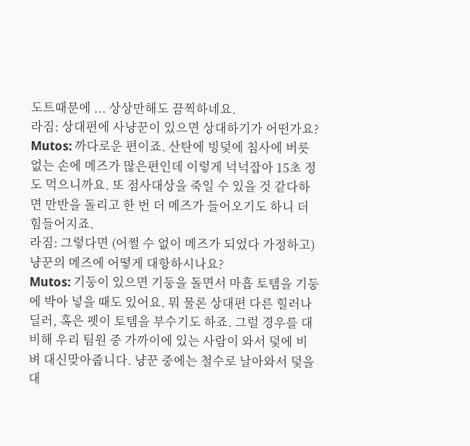도트때문에 ... 상상만해도 끔찍하네요.
라짐: 상대편에 사냥꾼이 있으면 상대하기가 어떤가요?
Mutos: 까다로운 편이죠. 산탄에 빙덫에 침사에 버릇없는 손에 메즈가 많은편인데 이렇게 넉넉잡아 15초 정도 먹으니까요. 또 점사대상을 죽일 수 있을 것 같다하면 만반을 돌리고 한 번 더 메즈가 들어오기도 하니 더 힘들어지죠.
라짐: 그렇다면 (어쩔 수 없이 메즈가 되었다 가정하고) 냥꾼의 메즈에 어떻게 대항하시나요?
Mutos: 기둥이 있으면 기둥을 돌면서 마흡 토템을 기둥에 박아 넣을 때도 있어요. 뭐 물론 상대편 다른 힐러나 딜러, 혹은 펫이 토템을 부수기도 하죠. 그럴 경우를 대비해 우리 팀원 중 가까이에 있는 사람이 와서 덫에 비벼 대신맞아줍니다. 냥꾼 중에는 철수로 날아와서 덫을 대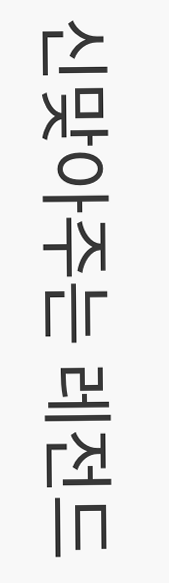신맞아주는 레전드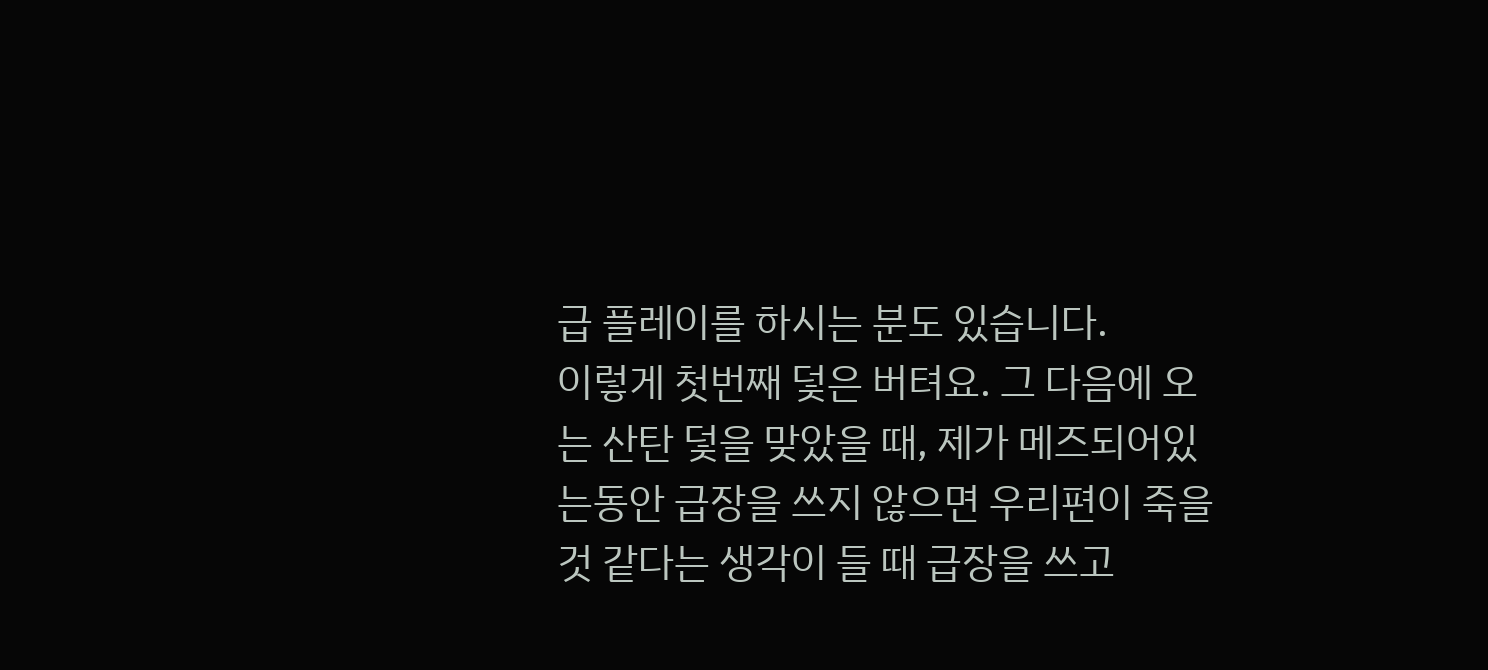급 플레이를 하시는 분도 있습니다.
이렇게 첫번째 덫은 버텨요. 그 다음에 오는 산탄 덫을 맞았을 때, 제가 메즈되어있는동안 급장을 쓰지 않으면 우리편이 죽을 것 같다는 생각이 들 때 급장을 쓰고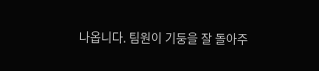나옵니다. 팀원이 기둥을 잘 돌아주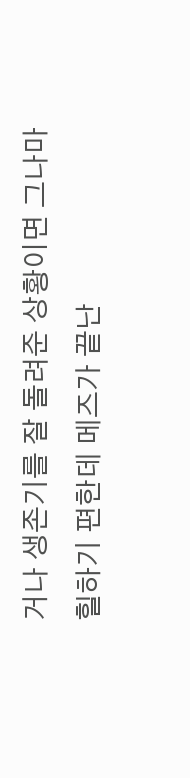거나 생존기를 잘 돌려준 상황이면 그나마 힐하기 편한데 메즈가 끝난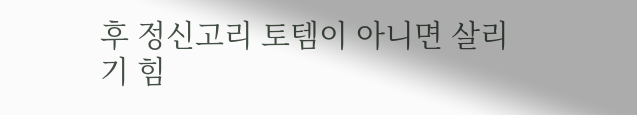후 정신고리 토템이 아니면 살리기 힘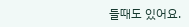들때도 있어요.